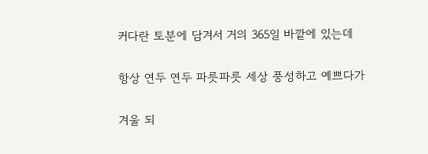커다란 토분에 담겨서 거의 365일 바깥에 있는데

항상 연두 연두 파릇파릇 세상 풍성하고 예쁘다가

겨울 되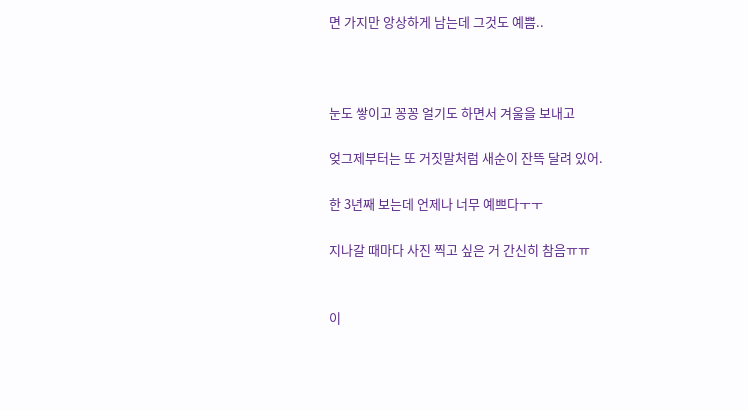면 가지만 앙상하게 남는데 그것도 예쁨..



눈도 쌓이고 꽁꽁 얼기도 하면서 겨울을 보내고

엊그제부터는 또 거짓말처럼 새순이 잔뜩 달려 있어.

한 3년째 보는데 언제나 너무 예쁘다ㅜㅜ

지나갈 때마다 사진 찍고 싶은 거 간신히 참음ㅠㅠ


이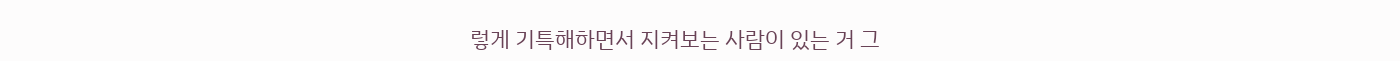렇게 기특해하면서 지켜보는 사람이 있는 거 그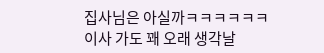집사님은 아실까ㅋㅋㅋㅋㅋㅋ
이사 가도 꽤 오래 생각날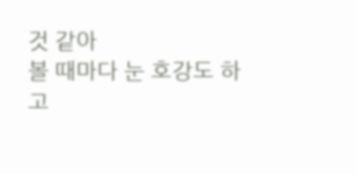것 같아
볼 때마다 눈 호강도 하고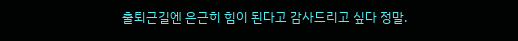출퇴근길엔 은근히 힘이 된다고 감사드리고 싶다 정말.